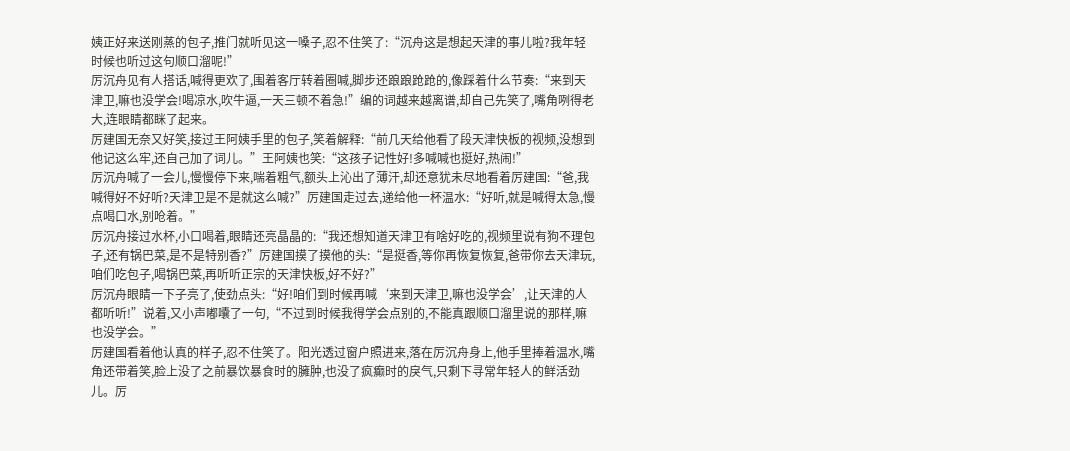姨正好来送刚蒸的包子,推门就听见这一嗓子,忍不住笑了:“沉舟这是想起天津的事儿啦?我年轻时候也听过这句顺口溜呢!”
厉沉舟见有人搭话,喊得更欢了,围着客厅转着圈喊,脚步还踉踉跄跄的,像踩着什么节奏:“来到天津卫,嘛也没学会!喝凉水,吹牛逼,一天三顿不着急!”编的词越来越离谱,却自己先笑了,嘴角咧得老大,连眼睛都眯了起来。
厉建国无奈又好笑,接过王阿姨手里的包子,笑着解释:“前几天给他看了段天津快板的视频,没想到他记这么牢,还自己加了词儿。”王阿姨也笑:“这孩子记性好!多喊喊也挺好,热闹!”
厉沉舟喊了一会儿,慢慢停下来,喘着粗气,额头上沁出了薄汗,却还意犹未尽地看着厉建国:“爸,我喊得好不好听?天津卫是不是就这么喊?”厉建国走过去,递给他一杯温水:“好听,就是喊得太急,慢点喝口水,别呛着。”
厉沉舟接过水杯,小口喝着,眼睛还亮晶晶的:“我还想知道天津卫有啥好吃的,视频里说有狗不理包子,还有锅巴菜,是不是特别香?”厉建国摸了摸他的头:“是挺香,等你再恢复恢复,爸带你去天津玩,咱们吃包子,喝锅巴菜,再听听正宗的天津快板,好不好?”
厉沉舟眼睛一下子亮了,使劲点头:“好!咱们到时候再喊‘来到天津卫,嘛也没学会’,让天津的人都听听!”说着,又小声嘟囔了一句,“不过到时候我得学会点别的,不能真跟顺口溜里说的那样,嘛也没学会。”
厉建国看着他认真的样子,忍不住笑了。阳光透过窗户照进来,落在厉沉舟身上,他手里捧着温水,嘴角还带着笑,脸上没了之前暴饮暴食时的臃肿,也没了疯癫时的戾气,只剩下寻常年轻人的鲜活劲儿。厉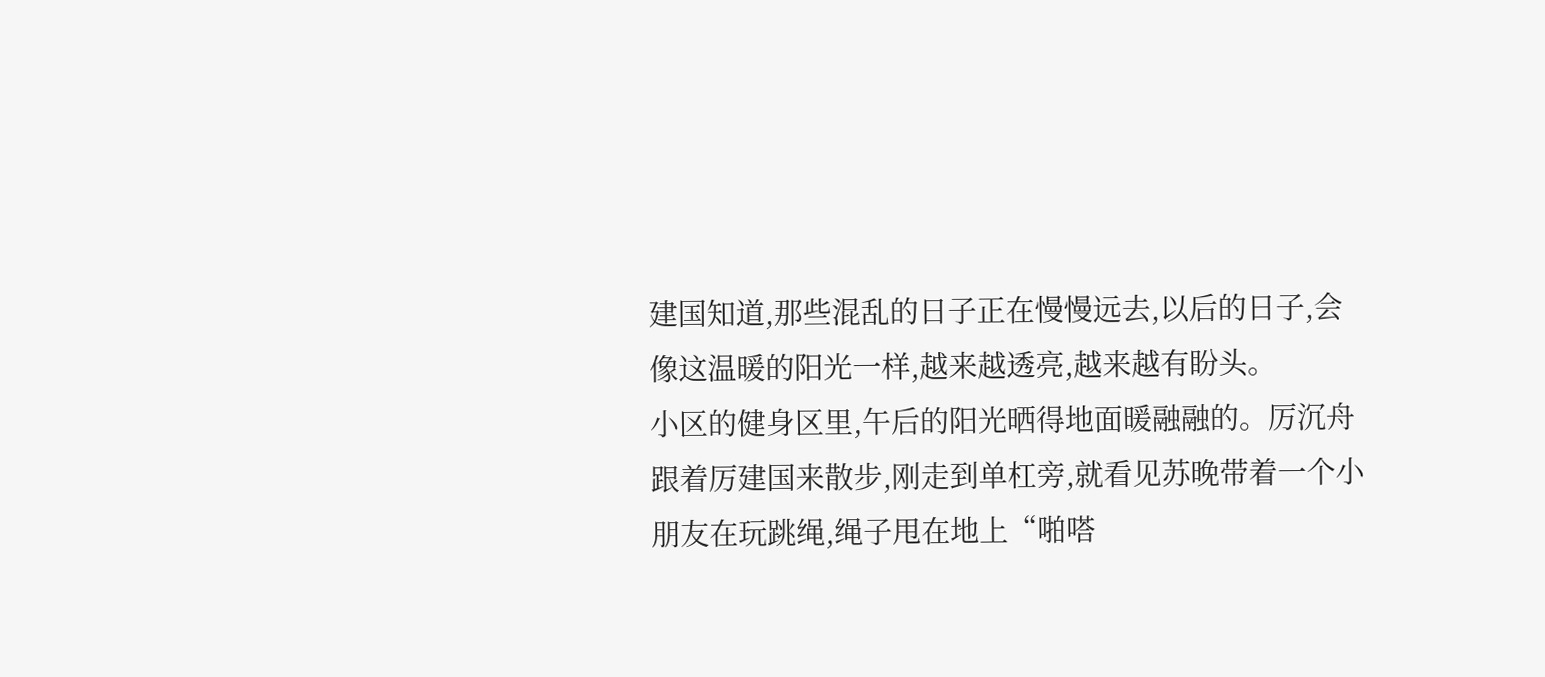建国知道,那些混乱的日子正在慢慢远去,以后的日子,会像这温暖的阳光一样,越来越透亮,越来越有盼头。
小区的健身区里,午后的阳光晒得地面暖融融的。厉沉舟跟着厉建国来散步,刚走到单杠旁,就看见苏晚带着一个小朋友在玩跳绳,绳子甩在地上“啪嗒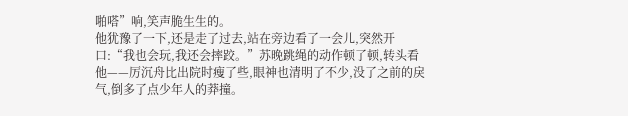啪嗒”响,笑声脆生生的。
他犹豫了一下,还是走了过去,站在旁边看了一会儿,突然开口:“我也会玩,我还会摔跤。”苏晚跳绳的动作顿了顿,转头看他——厉沉舟比出院时瘦了些,眼神也清明了不少,没了之前的戾气,倒多了点少年人的莽撞。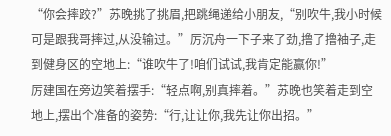“你会摔跤?”苏晚挑了挑眉,把跳绳递给小朋友,“别吹牛,我小时候可是跟我哥摔过,从没输过。”厉沉舟一下子来了劲,撸了撸袖子,走到健身区的空地上:“谁吹牛了!咱们试试,我肯定能赢你!”
厉建国在旁边笑着摆手:“轻点啊,别真摔着。”苏晚也笑着走到空地上,摆出个准备的姿势:“行,让让你,我先让你出招。”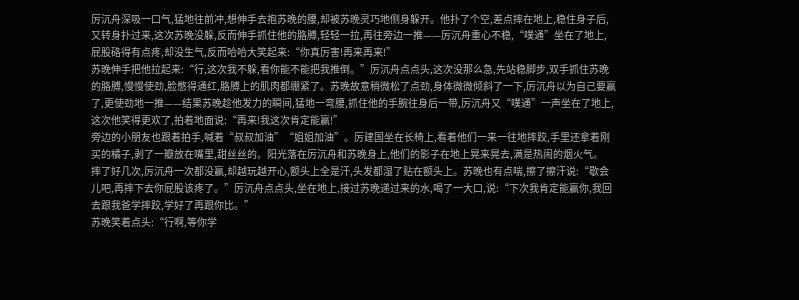厉沉舟深吸一口气,猛地往前冲,想伸手去抱苏晚的腰,却被苏晚灵巧地侧身躲开。他扑了个空,差点摔在地上,稳住身子后,又转身扑过来,这次苏晚没躲,反而伸手抓住他的胳膊,轻轻一拉,再往旁边一推——厉沉舟重心不稳,“噗通”坐在了地上,屁股硌得有点疼,却没生气,反而哈哈大笑起来:“你真厉害!再来再来!”
苏晚伸手把他拉起来:“行,这次我不躲,看你能不能把我推倒。”厉沉舟点点头,这次没那么急,先站稳脚步,双手抓住苏晚的胳膊,慢慢使劲,脸憋得通红,胳膊上的肌肉都绷紧了。苏晚故意稍微松了点劲,身体微微倾斜了一下,厉沉舟以为自己要赢了,更使劲地一推——结果苏晚趁他发力的瞬间,猛地一弯腰,抓住他的手腕往身后一带,厉沉舟又“噗通”一声坐在了地上,这次他笑得更欢了,拍着地面说:“再来!我这次肯定能赢!”
旁边的小朋友也跟着拍手,喊着“叔叔加油”“姐姐加油”。厉建国坐在长椅上,看着他们一来一往地摔跤,手里还拿着刚买的橘子,剥了一瓣放在嘴里,甜丝丝的。阳光落在厉沉舟和苏晚身上,他们的影子在地上晃来晃去,满是热闹的烟火气。
摔了好几次,厉沉舟一次都没赢,却越玩越开心,额头上全是汗,头发都湿了贴在额头上。苏晚也有点喘,擦了擦汗说:“歇会儿吧,再摔下去你屁股该疼了。”厉沉舟点点头,坐在地上,接过苏晚递过来的水,喝了一大口,说:“下次我肯定能赢你,我回去跟我爸学摔跤,学好了再跟你比。”
苏晚笑着点头:“行啊,等你学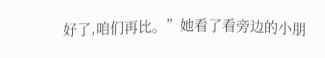好了,咱们再比。”她看了看旁边的小朋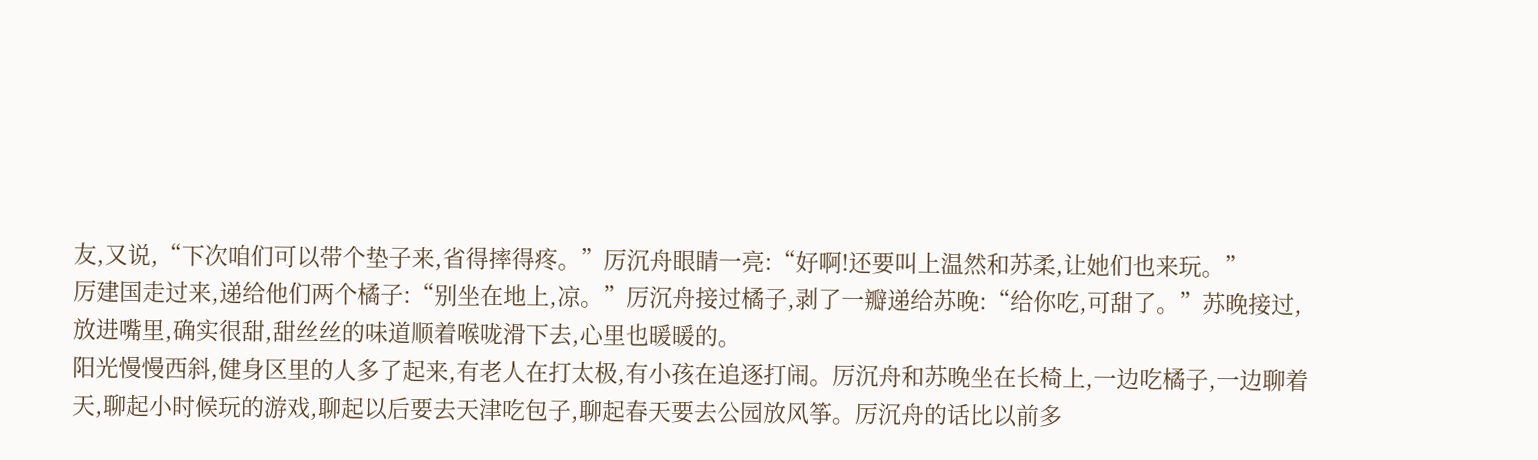友,又说,“下次咱们可以带个垫子来,省得摔得疼。”厉沉舟眼睛一亮:“好啊!还要叫上温然和苏柔,让她们也来玩。”
厉建国走过来,递给他们两个橘子:“别坐在地上,凉。”厉沉舟接过橘子,剥了一瓣递给苏晚:“给你吃,可甜了。”苏晚接过,放进嘴里,确实很甜,甜丝丝的味道顺着喉咙滑下去,心里也暖暖的。
阳光慢慢西斜,健身区里的人多了起来,有老人在打太极,有小孩在追逐打闹。厉沉舟和苏晚坐在长椅上,一边吃橘子,一边聊着天,聊起小时候玩的游戏,聊起以后要去天津吃包子,聊起春天要去公园放风筝。厉沉舟的话比以前多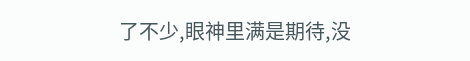了不少,眼神里满是期待,没